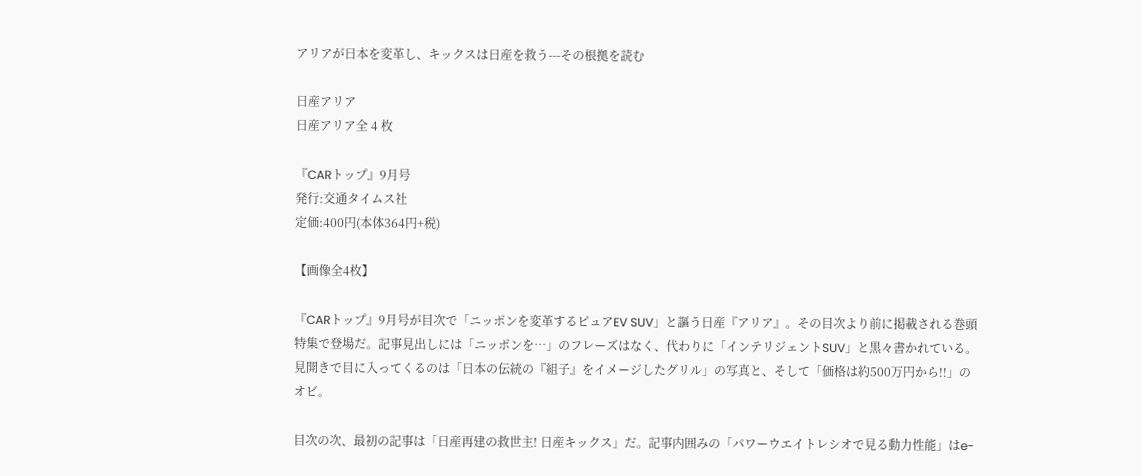アリアが日本を変革し、キックスは日産を救う---その根拠を読む

日産アリア
日産アリア全 4 枚

『CARトップ』9月号
発行:交通タイムス社
定価:400円(本体364円+税)

【画像全4枚】

『CARトップ』9月号が目次で「ニッポンを変革するピュアEV SUV」と謳う日産『アリア』。その目次より前に掲載される巻頭特集で登場だ。記事見出しには「ニッポンを…」のフレーズはなく、代わりに「インテリジェントSUV」と黒々書かれている。見開きで目に入ってくるのは「日本の伝統の『組子』をイメージしたグリル」の写真と、そして「価格は約500万円から!!」のオビ。

目次の次、最初の記事は「日産再建の救世主! 日産キックス」だ。記事内囲みの「パワーウエイトレシオで見る動力性能」はe-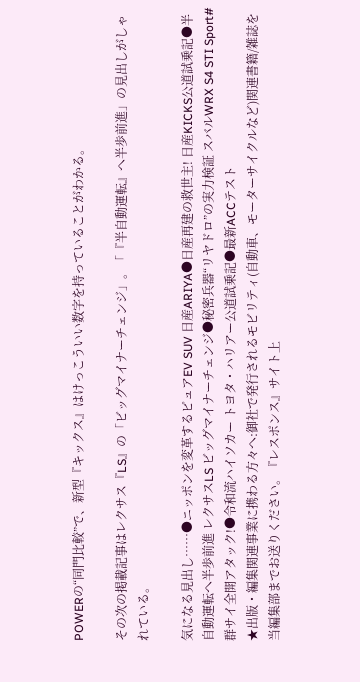POWERの“同門比較”で、新型『キックス』はけっこういい数字を持っていることがわかる。

その次の掲載記事はレクサス『LS』の「ビッグマイナーチェンジ」。「『半自動運転』へ半歩前進」の見出しがしゃれている。

気になる見出し……●ニッポンを変革するピュアEV SUV 日産ARIYA●日産再建の救世主! 日産KICKS公道試乗記●半自動運転へ半歩前進 レクサスLS ビッグマイナーチェンジ●秘密兵器“リヤドロ”の実力検証 スバルWRX S4 STI Sport# 群サイ全開アタック!●令和流ハイソカー トヨタ・ハリアー公道試乗記●最新ACCテスト
★出版・編集関連事業に携わる方々へ:御社で発行されるモビリティ(自動車、モーターサイクルなど)関連書籍/雑誌を当編集部までお送りください。『レスポンス』サイト上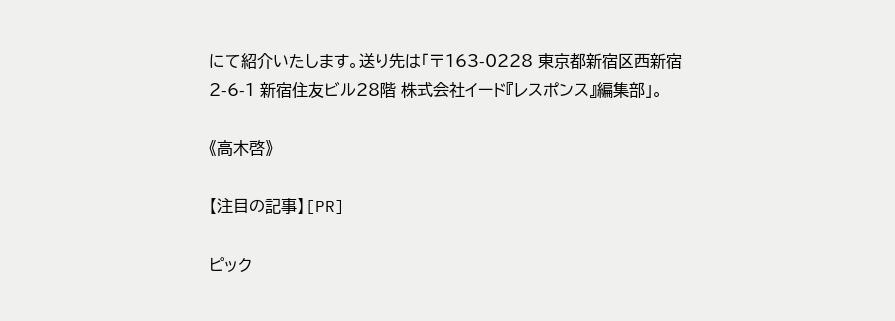にて紹介いたします。送り先は「〒163-0228 東京都新宿区西新宿2-6-1 新宿住友ビル28階 株式会社イード『レスポンス』編集部」。

《高木啓》

【注目の記事】[PR]

ピック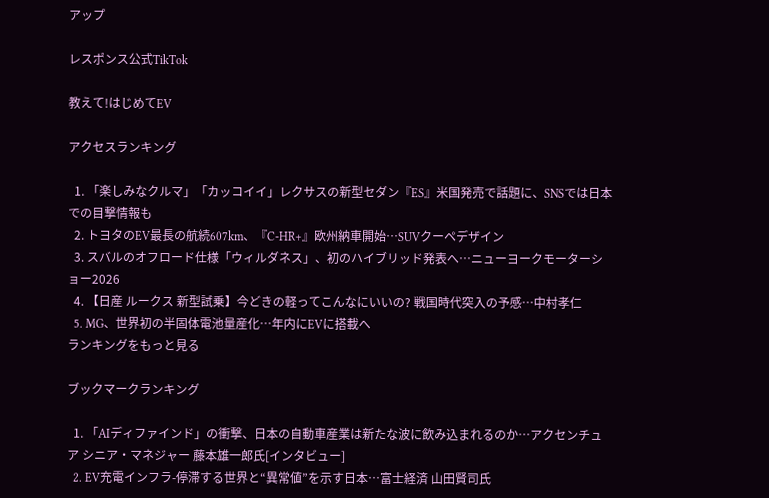アップ

レスポンス公式TikTok

教えて!はじめてEV

アクセスランキング

  1. 「楽しみなクルマ」「カッコイイ」レクサスの新型セダン『ES』米国発売で話題に、SNSでは日本での目撃情報も
  2. トヨタのEV最長の航続607km、『C-HR+』欧州納車開始…SUVクーペデザイン
  3. スバルのオフロード仕様「ウィルダネス」、初のハイブリッド発表へ…ニューヨークモーターショー2026
  4. 【日産 ルークス 新型試乗】今どきの軽ってこんなにいいの? 戦国時代突入の予感…中村孝仁
  5. MG、世界初の半固体電池量産化…年内にEVに搭載へ
ランキングをもっと見る

ブックマークランキング

  1. 「AIディファインド」の衝撃、日本の自動車産業は新たな波に飲み込まれるのか…アクセンチュア シニア・マネジャー 藤本雄一郎氏[インタビュー]
  2. EV充電インフラ-停滞する世界と“異常値”を示す日本…富士経済 山田賢司氏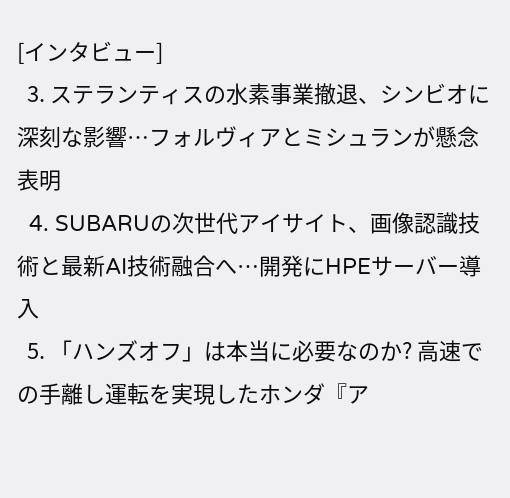[インタビュー]
  3. ステランティスの水素事業撤退、シンビオに深刻な影響…フォルヴィアとミシュランが懸念表明
  4. SUBARUの次世代アイサイト、画像認識技術と最新AI技術融合へ…開発にHPEサーバー導入
  5. 「ハンズオフ」は本当に必要なのか? 高速での手離し運転を実現したホンダ『ア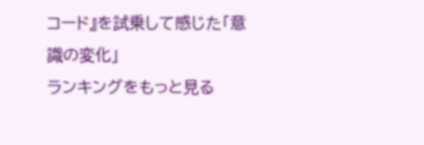コード』を試乗して感じた「意識の変化」
ランキングをもっと見る